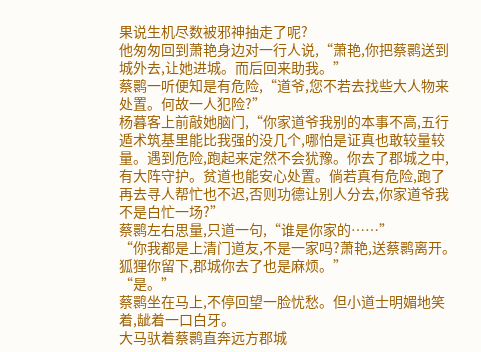果说生机尽数被邪神抽走了呢?
他匆匆回到萧艳身边对一行人说,“萧艳,你把蔡鹮送到城外去,让她进城。而后回来助我。”
蔡鹮一听便知是有危险,“道爷,您不若去找些大人物来处置。何故一人犯险?”
杨暮客上前敲她脑门,“你家道爷我别的本事不高,五行遁术筑基里能比我强的没几个,哪怕是证真也敢较量较量。遇到危险,跑起来定然不会犹豫。你去了郡城之中,有大阵守护。贫道也能安心处置。倘若真有危险,跑了再去寻人帮忙也不迟,否则功德让别人分去,你家道爷我不是白忙一场?”
蔡鹮左右思量,只道一句,“谁是你家的……”
“你我都是上清门道友,不是一家吗?萧艳,送蔡鹮离开。狐狸你留下,郡城你去了也是麻烦。”
“是。”
蔡鹮坐在马上,不停回望一脸忧愁。但小道士明媚地笑着,龇着一口白牙。
大马驮着蔡鹮直奔远方郡城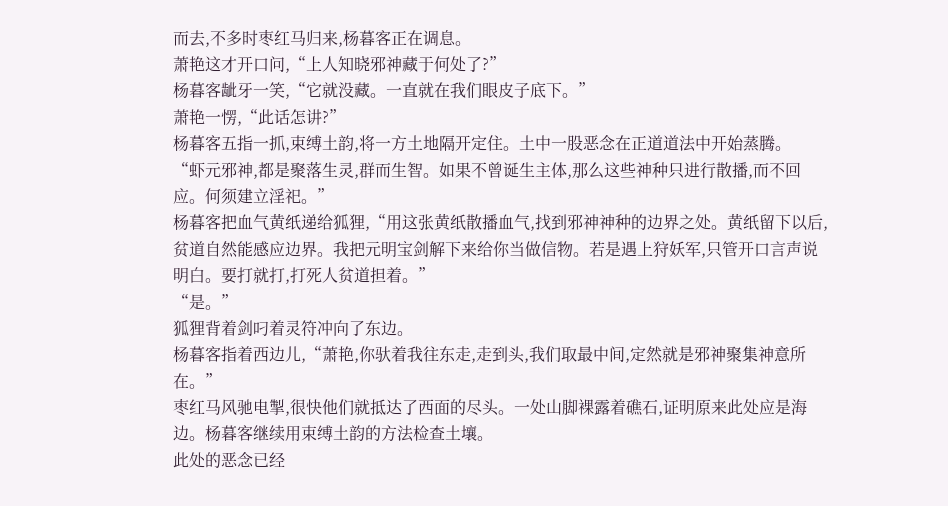而去,不多时枣红马归来,杨暮客正在调息。
萧艳这才开口问,“上人知晓邪神藏于何处了?”
杨暮客龇牙一笑,“它就没藏。一直就在我们眼皮子底下。”
萧艳一愣,“此话怎讲?”
杨暮客五指一抓,束缚土韵,将一方土地隔开定住。土中一股恶念在正道道法中开始蒸腾。
“虾元邪神,都是聚落生灵,群而生智。如果不曾诞生主体,那么这些神种只进行散播,而不回应。何须建立淫祀。”
杨暮客把血气黄纸递给狐狸,“用这张黄纸散播血气,找到邪神神种的边界之处。黄纸留下以后,贫道自然能感应边界。我把元明宝剑解下来给你当做信物。若是遇上狩妖军,只管开口言声说明白。要打就打,打死人贫道担着。”
“是。”
狐狸背着剑叼着灵符冲向了东边。
杨暮客指着西边儿,“萧艳,你驮着我往东走,走到头,我们取最中间,定然就是邪神聚集神意所在。”
枣红马风驰电掣,很快他们就抵达了西面的尽头。一处山脚裸露着礁石,证明原来此处应是海边。杨暮客继续用束缚土韵的方法检查土壤。
此处的恶念已经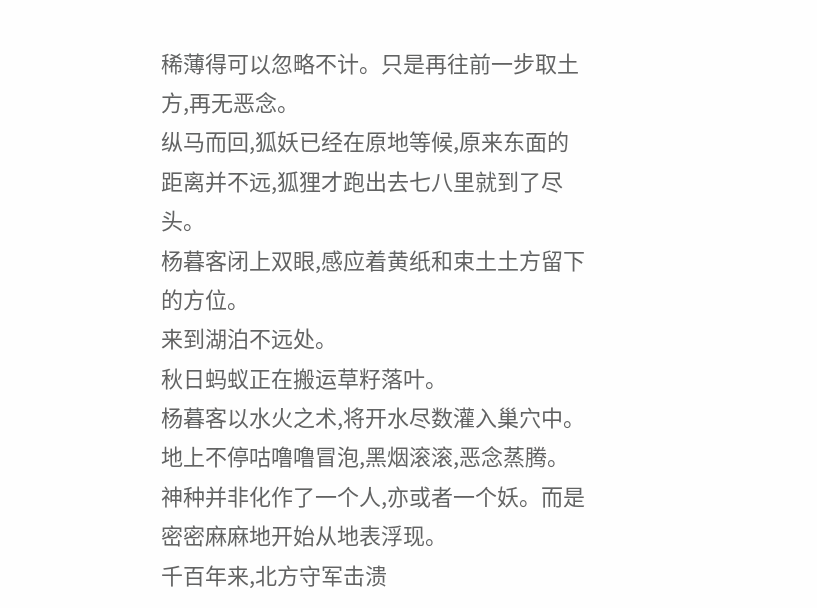稀薄得可以忽略不计。只是再往前一步取土方,再无恶念。
纵马而回,狐妖已经在原地等候,原来东面的距离并不远,狐狸才跑出去七八里就到了尽头。
杨暮客闭上双眼,感应着黄纸和束土土方留下的方位。
来到湖泊不远处。
秋日蚂蚁正在搬运草籽落叶。
杨暮客以水火之术,将开水尽数灌入巢穴中。
地上不停咕噜噜冒泡,黑烟滚滚,恶念蒸腾。
神种并非化作了一个人,亦或者一个妖。而是密密麻麻地开始从地表浮现。
千百年来,北方守军击溃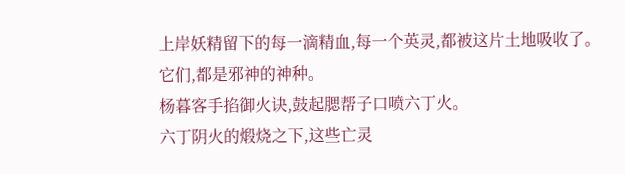上岸妖精留下的每一滴精血,每一个英灵,都被这片土地吸收了。
它们,都是邪神的神种。
杨暮客手掐御火诀,鼓起腮帮子口喷六丁火。
六丁阴火的煅烧之下,这些亡灵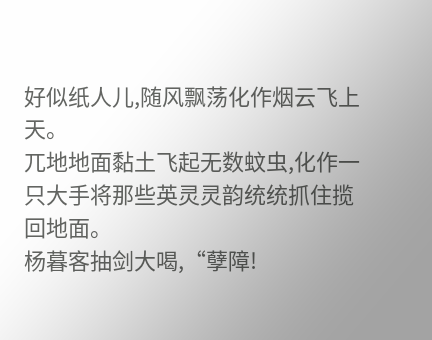好似纸人儿,随风飘荡化作烟云飞上天。
兀地地面黏土飞起无数蚊虫,化作一只大手将那些英灵灵韵统统抓住揽回地面。
杨暮客抽剑大喝,“孽障!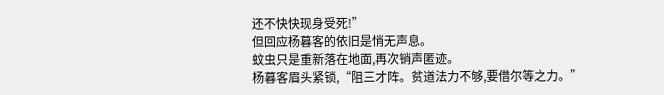还不快快现身受死!”
但回应杨暮客的依旧是悄无声息。
蚊虫只是重新落在地面,再次销声匿迹。
杨暮客眉头紧锁,“阻三才阵。贫道法力不够,要借尔等之力。”